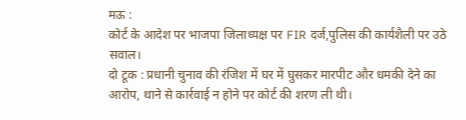मऊ :
कोर्ट के आदेश पर भाजपा जिलाध्यक्ष पर FIR दर्ज,पुलिस की कार्यशैली पर उठे सवाल।
दो टूक : प्रधानी चुनाव की रंजिश में घर में घुसकर मारपीट और धमकी देने का आरोप, थाने से कार्रवाई न होने पर कोर्ट की शरण ली थी।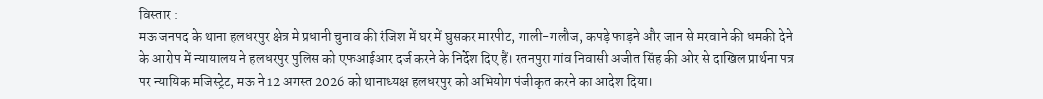विस्तार :
मऊ जनपद के थाना हलधरपुर क्षेत्र मे प्रधानी चुनाव की रंजिश में घर में घुसकर मारपीट, गाली-गलौज, कपड़े फाड़ने और जान से मरवाने की धमकी देने के आरोप में न्यायालय ने हलधरपुर पुलिस को एफआईआर दर्ज करने के निर्देश दिए हैं। रतनपुरा गांव निवासी अजीत सिंह की ओर से दाखिल प्रार्थना पत्र पर न्यायिक मजिस्ट्रेट, मऊ ने 12 अगस्त 2026 को थानाध्यक्ष हलधरपुर को अभियोग पंजीकृत करने का आदेश दिया।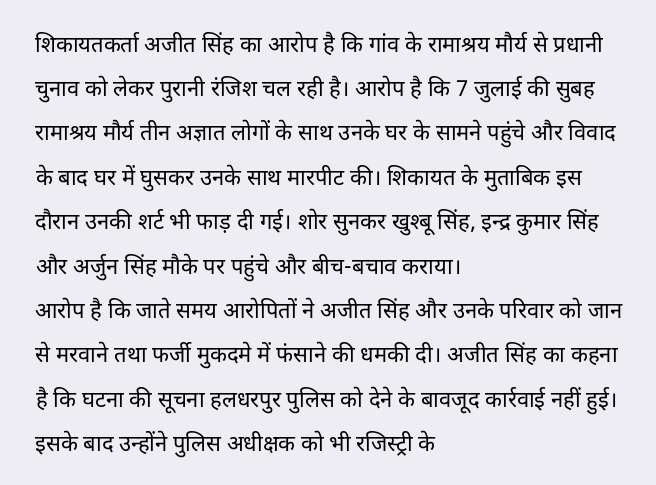शिकायतकर्ता अजीत सिंह का आरोप है कि गांव के रामाश्रय मौर्य से प्रधानी चुनाव को लेकर पुरानी रंजिश चल रही है। आरोप है कि 7 जुलाई की सुबह रामाश्रय मौर्य तीन अज्ञात लोगों के साथ उनके घर के सामने पहुंचे और विवाद के बाद घर में घुसकर उनके साथ मारपीट की। शिकायत के मुताबिक इस दौरान उनकी शर्ट भी फाड़ दी गई। शोर सुनकर खुश्बू सिंह, इन्द्र कुमार सिंह और अर्जुन सिंह मौके पर पहुंचे और बीच-बचाव कराया।
आरोप है कि जाते समय आरोपितों ने अजीत सिंह और उनके परिवार को जान से मरवाने तथा फर्जी मुकदमे में फंसाने की धमकी दी। अजीत सिंह का कहना है कि घटना की सूचना हलधरपुर पुलिस को देने के बावजूद कार्रवाई नहीं हुई। इसके बाद उन्होंने पुलिस अधीक्षक को भी रजिस्ट्री के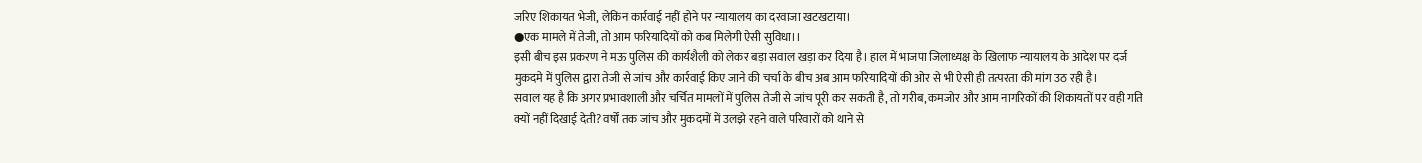जरिए शिकायत भेजी, लेकिन कार्रवाई नहीं होने पर न्यायालय का दरवाजा खटखटाया।
●एक मामले में तेजी, तो आम फरियादियों को कब मिलेगी ऐसी सुविधा।।
इसी बीच इस प्रकरण ने मऊ पुलिस की कार्यशैली को लेकर बड़ा सवाल खड़ा कर दिया है। हाल में भाजपा जिलाध्यक्ष के खिलाफ न्यायालय के आदेश पर दर्ज मुकदमे में पुलिस द्वारा तेजी से जांच और कार्रवाई किए जाने की चर्चा के बीच अब आम फरियादियों की ओर से भी ऐसी ही तत्परता की मांग उठ रही है।
सवाल यह है कि अगर प्रभावशाली और चर्चित मामलों में पुलिस तेजी से जांच पूरी कर सकती है, तो गरीब, कमजोर और आम नागरिकों की शिकायतों पर वही गति क्यों नहीं दिखाई देती? वर्षों तक जांच और मुकदमों में उलझे रहने वाले परिवारों को थाने से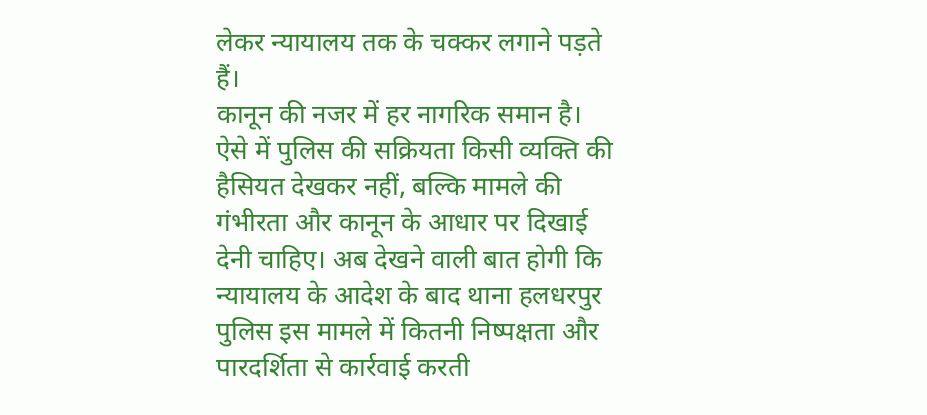लेकर न्यायालय तक के चक्कर लगाने पड़ते हैं।
कानून की नजर में हर नागरिक समान है। ऐसे में पुलिस की सक्रियता किसी व्यक्ति की हैसियत देखकर नहीं, बल्कि मामले की गंभीरता और कानून के आधार पर दिखाई देनी चाहिए। अब देखने वाली बात होगी कि न्यायालय के आदेश के बाद थाना हलधरपुर पुलिस इस मामले में कितनी निष्पक्षता और पारदर्शिता से कार्रवाई करती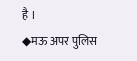है ।
◆मऊ अपर पुलिस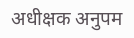अधीक्षक अनुपम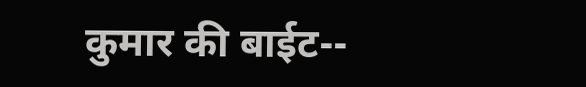कुमार की बाईट--